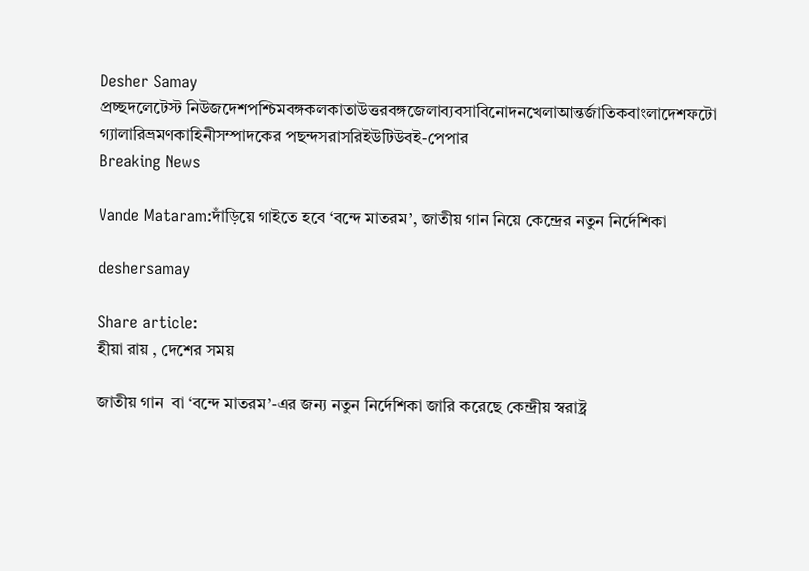Desher Samay
প্রচ্ছদলেটেস্ট নিউজদেশপশ্চিমবঙ্গকলকাতাউত্তরবঙ্গজেলাব্যবসাবিনোদনখেলাআন্তর্জাতিকবাংলাদেশফটো গ্যালারিভ্রমণকাহিনীসম্পাদকের পছন্দসরাসরিইউটিউবই-পেপার
Breaking News

Vande Mataram:দাঁড়িয়ে গাইতে হবে ‘বন্দে মাতরম’, জাতীয় গান নিয়ে কেন্দ্রের নতুন নির্দেশিকা

deshersamay

Share article:
হীয়া রায় , দেশের সময়

জাতীয় গান  বা ‘বন্দে মাতরম’-এর জন্য নতুন নির্দেশিকা জারি করেছে কেন্দ্রীয় স্বরাষ্ট্র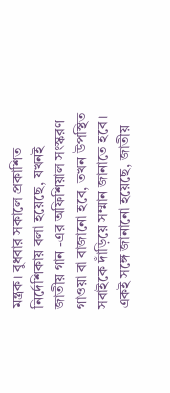মন্ত্রক। বুধবার সকালে প্রকাশিত নির্দেশিকায় বলা হয়েছে, যখনই জাতীয় গান -এর অফিশিয়াল সংস্করণ গাওয়া বা বাজানো হবে, তখন উপস্থিত সবাইকে দাঁড়িয়ে সম্মান জানাতে হবে। একই সঙ্গে জানানো হয়েছে, জাতীয়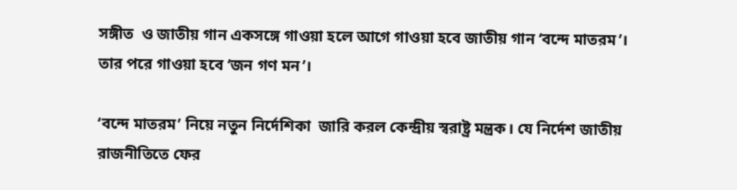সঙ্গীত  ও জাতীয় গান একসঙ্গে গাওয়া হলে আগে গাওয়া হবে জাতীয় গান ‘বন্দে মাতরম’। তার পরে গাওয়া হবে ‘জন গণ মন’।

‘বন্দে মাতরম’ নিয়ে নতুন নির্দেশিকা  জারি করল কেন্দ্রীয় স্বরাষ্ট্র মন্ত্রক। যে নির্দেশ জাতীয় রাজনীতিতে ফের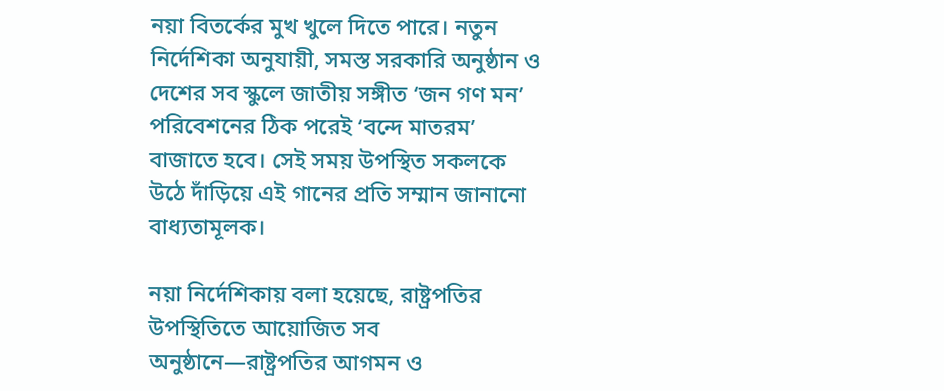নয়া বিতর্কের মুখ খুলে দিতে পারে। নতুন নির্দেশিকা অনুযায়ী, সমস্ত সরকারি অনুষ্ঠান ও দেশের সব স্কুলে জাতীয় সঙ্গীত ‘জন গণ মন’ পরিবেশনের ঠিক পরেই ‘বন্দে মাতরম’ বাজাতে হবে। সেই সময় উপস্থিত সকলকে উঠে দাঁড়িয়ে এই গানের প্রতি সম্মান জানানো বাধ্যতামূলক।

নয়া নির্দেশিকায় বলা হয়েছে, রাষ্ট্রপতির উপস্থিতিতে আয়োজিত সব অনুষ্ঠানে—রাষ্ট্রপতির আগমন ও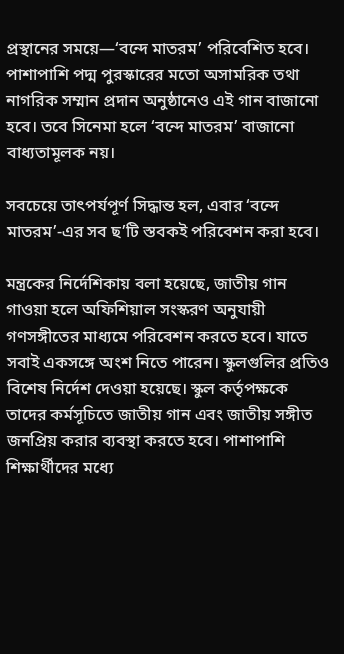প্রস্থানের সময়ে—‘বন্দে মাতরম’ পরিবেশিত হবে। পাশাপাশি পদ্ম পুরস্কারের মতো অসামরিক তথা নাগরিক সম্মান প্রদান অনুষ্ঠানেও এই গান বাজানো হবে। তবে সিনেমা হলে ‘বন্দে মাতরম’ বাজানো বাধ্যতামূলক নয়।

সবচেয়ে তাৎপর্যপূর্ণ সিদ্ধান্ত হল, এবার ‘বন্দে মাতরম’-এর সব ছ’টি স্তবকই পরিবেশন করা হবে।

মন্ত্রকের নির্দেশিকায় বলা হয়েছে, জাতীয় গান গাওয়া হলে অফিশিয়াল সংস্করণ অনুযায়ী গণসঙ্গীতের মাধ্যমে পরিবেশন করতে হবে। যাতে সবাই একসঙ্গে অংশ নিতে পারেন। স্কুলগুলির প্রতিও বিশেষ নির্দেশ দেওয়া হয়েছে। স্কুল কর্তৃপক্ষকে তাদের কর্মসূচিতে জাতীয় গান এবং জাতীয় সঙ্গীত জনপ্রিয় করার ব্যবস্থা করতে হবে। পাশাপাশি শিক্ষার্থীদের মধ্যে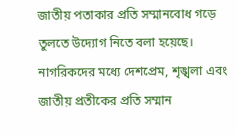জাতীয় পতাকার প্রতি সম্মানবোধ গড়ে তুলতে উদ্যোগ নিতে বলা হয়েছে। নাগরিকদের মধ্যে দেশপ্রেম, শৃঙ্খলা এবং জাতীয় প্রতীকের প্রতি সম্মান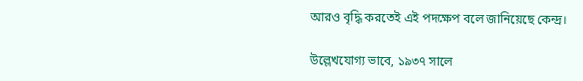আরও বৃদ্ধি করতেই এই পদক্ষেপ বলে জানিয়েছে কেন্দ্র।

উল্লেখযোগ্য ভাবে, ১৯৩৭ সালে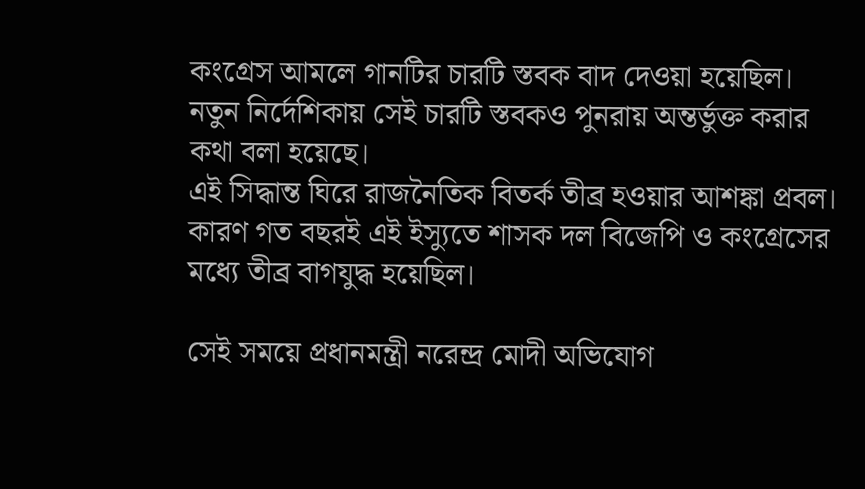কংগ্রেস আমলে গানটির চারটি স্তবক বাদ দেওয়া হয়েছিল। নতুন নির্দেশিকায় সেই চারটি স্তবকও পুনরায় অন্তর্ভুক্ত করার কথা বলা হয়েছে।
এই সিদ্ধান্ত ঘিরে রাজনৈতিক বিতর্ক তীব্র হওয়ার আশঙ্কা প্রবল। কারণ গত বছরই এই ইস্যুতে শাসক দল বিজেপি ও কংগ্রেসের মধ্যে তীব্র বাগযুদ্ধ হয়েছিল।

সেই সময়ে প্রধানমন্ত্রী নরেন্দ্র মোদী অভিযোগ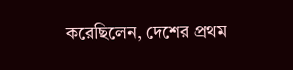করেছিলেন, দেশের প্রথম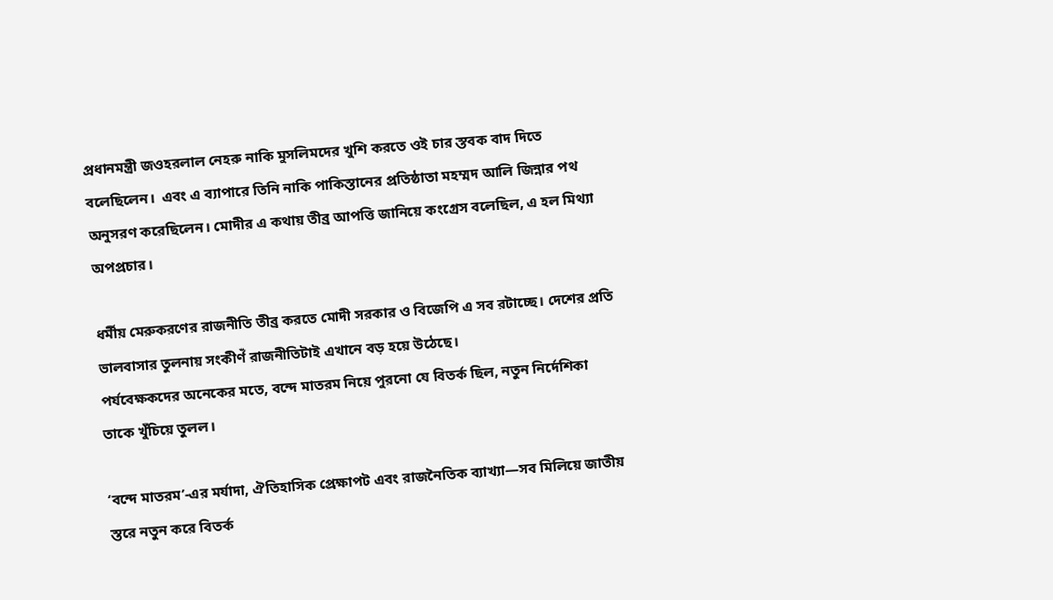প্রধানমন্ত্রী জওহরলাল নেহরু নাকি মুসলিমদের খুশি করতে ওই চার স্তবক বাদ দিতে বলেছিলেন।  এবং এ ব্যাপারে তিনি নাকি পাকিস্তানের প্রতিষ্ঠাতা মহম্মদ আলি জিন্নার পথ অনুসরণ করেছিলেন। মোদীর এ কথায় তীব্র আপত্তি জানিয়ে কংগ্রেস বলেছিল, এ হল মিথ্যা অপপ্রচার।

ধর্মীয় মেরুকরণের রাজনীতি তীব্র করতে মোদী সরকার ও বিজেপি এ সব রটাচ্ছে। দেশের প্রতি ভালবাসার তুলনায় সংকীর্ণঁ রাজনীতিটাই এখানে বড় হয়ে উঠেছে।
পর্যবেক্ষকদের অনেকের মতে, বন্দে মাতরম নিয়ে পুরনো যে বিতর্ক ছিল, নতুন নির্দেশিকা তাকে খুঁচিয়ে তুলল।

‘বন্দে মাতরম’-এর মর্যাদা, ঐতিহাসিক প্রেক্ষাপট এবং রাজনৈতিক ব্যাখ্যা—সব মিলিয়ে জাতীয় স্তরে নতুন করে বিতর্ক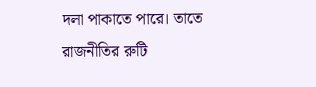দলা পাকাতে পারে। তাতে রাজনীতির রুটি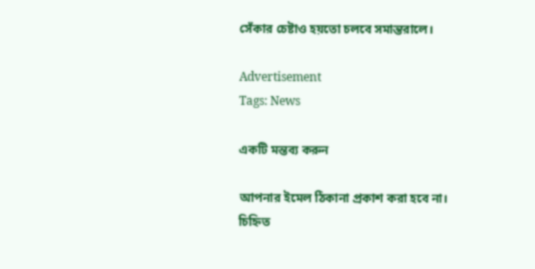সেঁকার চেষ্টাও হয়তো চলবে সমান্তরালে।

Advertisement
Tags: News

একটি মন্তব্য করুন

আপনার ইমেল ঠিকানা প্রকাশ করা হবে না। চিহ্নিত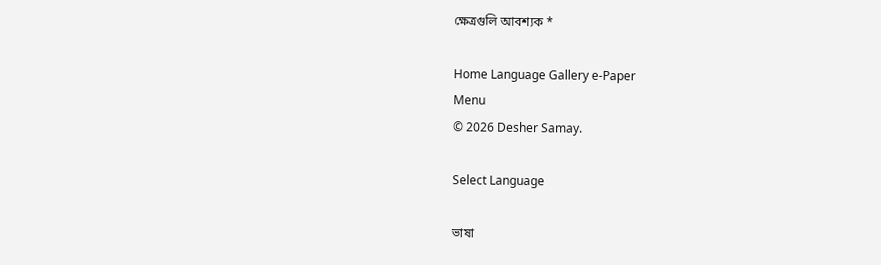ক্ষেত্রগুলি আবশ্যক *

Home Language Gallery e-Paper
Menu
© 2026 Desher Samay.

Select Language

ভাষা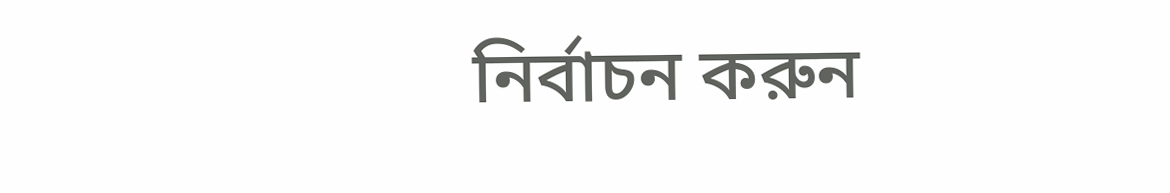নির্বাচন করুন